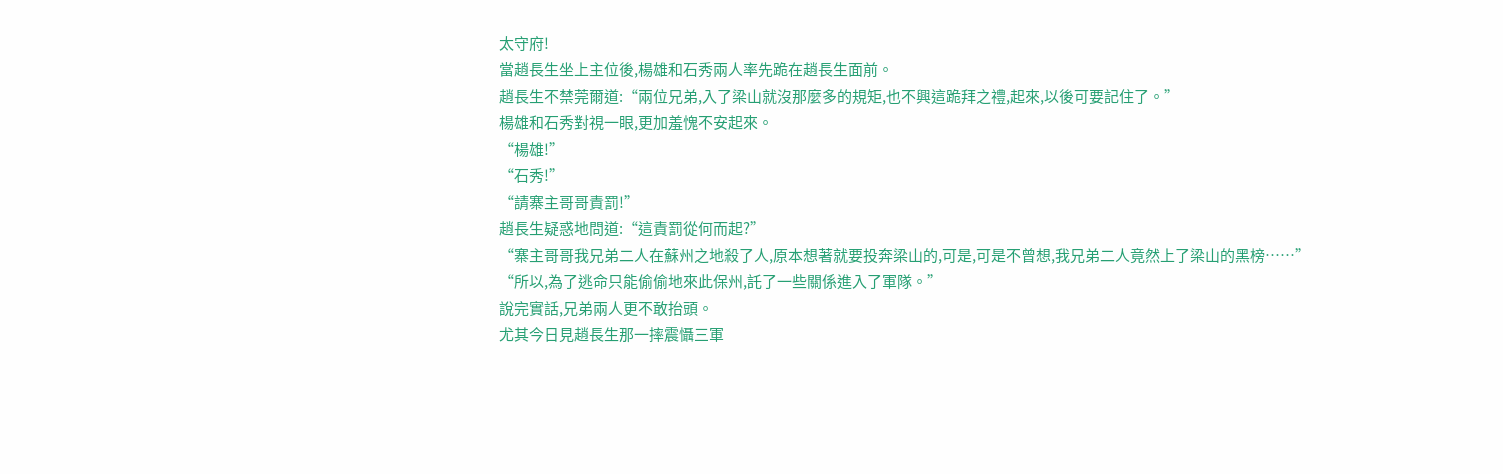太守府!
當趙長生坐上主位後,楊雄和石秀兩人率先跪在趙長生面前。
趙長生不禁莞爾道:“兩位兄弟,入了梁山就沒那麼多的規矩,也不興這跪拜之禮,起來,以後可要記住了。”
楊雄和石秀對視一眼,更加羞愧不安起來。
“楊雄!”
“石秀!”
“請寨主哥哥責罰!”
趙長生疑惑地問道:“這責罰從何而起?”
“寨主哥哥我兄弟二人在蘇州之地殺了人,原本想著就要投奔梁山的,可是,可是不曾想,我兄弟二人竟然上了梁山的黑榜……”
“所以,為了逃命只能偷偷地來此保州,託了一些關係進入了軍隊。”
說完實話,兄弟兩人更不敢抬頭。
尤其今日見趙長生那一摔震懾三軍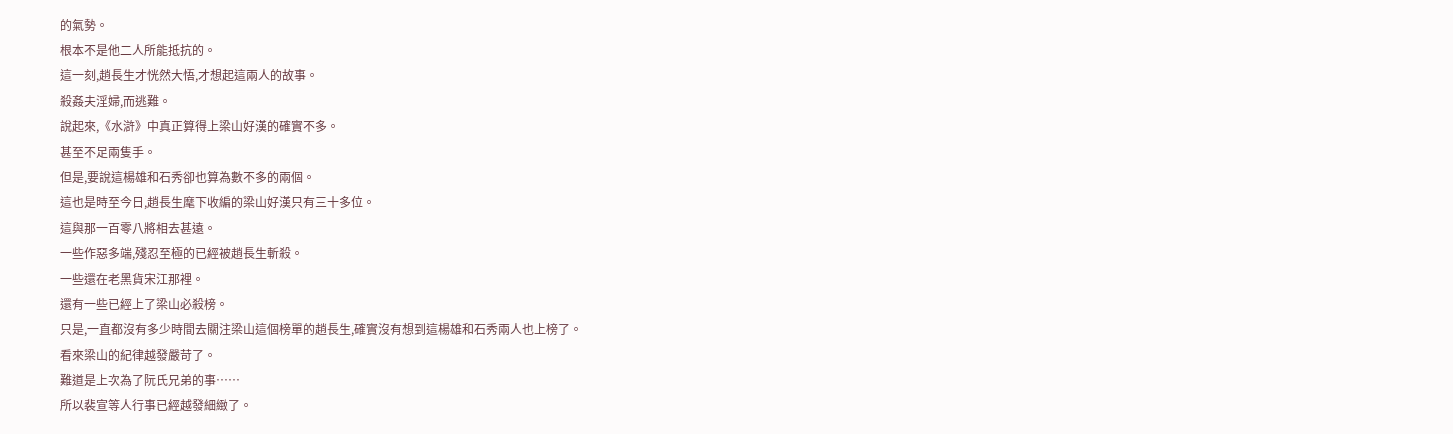的氣勢。
根本不是他二人所能抵抗的。
這一刻,趙長生才恍然大悟,才想起這兩人的故事。
殺姦夫淫婦,而逃難。
說起來,《水滸》中真正算得上梁山好漢的確實不多。
甚至不足兩隻手。
但是,要說這楊雄和石秀卻也算為數不多的兩個。
這也是時至今日,趙長生麾下收編的梁山好漢只有三十多位。
這與那一百零八將相去甚遠。
一些作惡多端,殘忍至極的已經被趙長生斬殺。
一些還在老黑貨宋江那裡。
還有一些已經上了梁山必殺榜。
只是,一直都沒有多少時間去關注梁山這個榜單的趙長生,確實沒有想到這楊雄和石秀兩人也上榜了。
看來梁山的紀律越發嚴苛了。
難道是上次為了阮氏兄弟的事……
所以裴宣等人行事已經越發細緻了。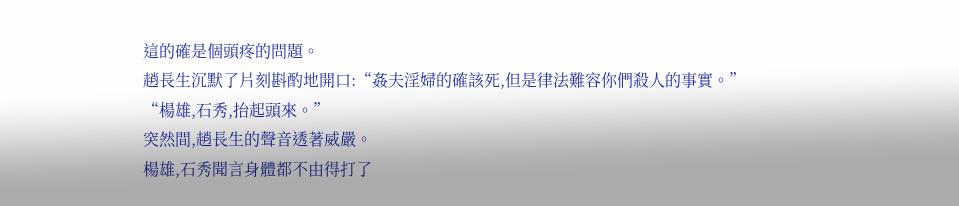這的確是個頭疼的問題。
趙長生沉默了片刻斟酌地開口:“姦夫淫婦的確該死,但是律法難容你們殺人的事實。”
“楊雄,石秀,抬起頭來。”
突然間,趙長生的聲音透著威嚴。
楊雄,石秀聞言身體都不由得打了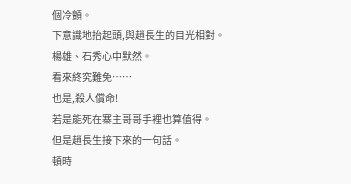個冷顫。
下意識地抬起頭,與趙長生的目光相對。
楊雄、石秀心中默然。
看來終究難免……
也是,殺人償命!
若是能死在寨主哥哥手裡也算值得。
但是趙長生接下來的一句話。
頓時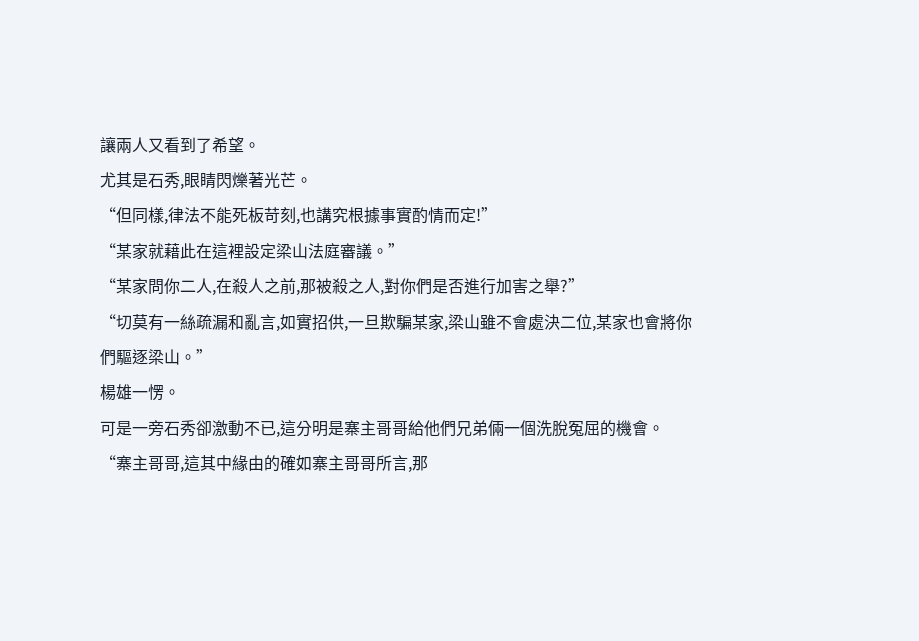讓兩人又看到了希望。
尤其是石秀,眼睛閃爍著光芒。
“但同樣,律法不能死板苛刻,也講究根據事實酌情而定!”
“某家就藉此在這裡設定梁山法庭審議。”
“某家問你二人,在殺人之前,那被殺之人,對你們是否進行加害之舉?”
“切莫有一絲疏漏和亂言,如實招供,一旦欺騙某家,梁山雖不會處決二位,某家也會將你們驅逐梁山。”
楊雄一愣。
可是一旁石秀卻激動不已,這分明是寨主哥哥給他們兄弟倆一個洗脫冤屈的機會。
“寨主哥哥,這其中緣由的確如寨主哥哥所言,那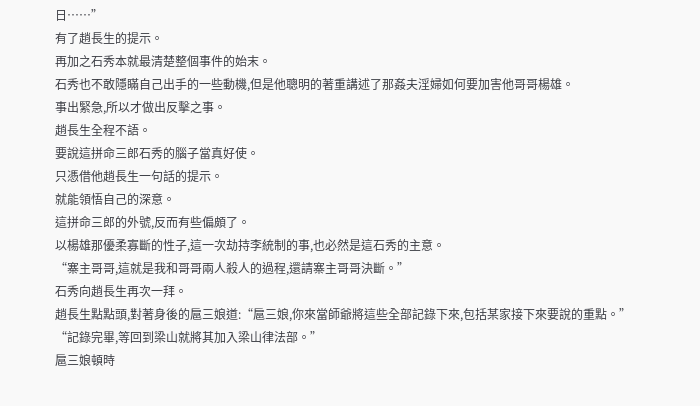日……”
有了趙長生的提示。
再加之石秀本就最清楚整個事件的始末。
石秀也不敢隱瞞自己出手的一些動機,但是他聰明的著重講述了那姦夫淫婦如何要加害他哥哥楊雄。
事出緊急,所以才做出反擊之事。
趙長生全程不語。
要說這拼命三郎石秀的腦子當真好使。
只憑借他趙長生一句話的提示。
就能領悟自己的深意。
這拼命三郎的外號,反而有些偏頗了。
以楊雄那優柔寡斷的性子,這一次劫持李統制的事,也必然是這石秀的主意。
“寨主哥哥,這就是我和哥哥兩人殺人的過程,還請寨主哥哥決斷。”
石秀向趙長生再次一拜。
趙長生點點頭,對著身後的扈三娘道:“扈三娘,你來當師爺將這些全部記錄下來,包括某家接下來要說的重點。”
“記錄完畢,等回到梁山就將其加入梁山律法部。”
扈三娘頓時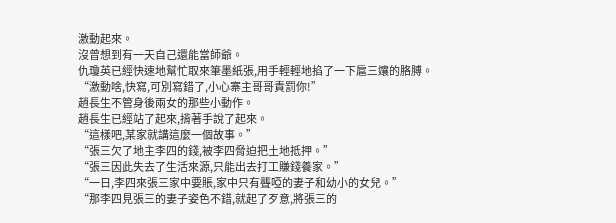激動起來。
沒曾想到有一天自己還能當師爺。
仇瓊英已經快速地幫忙取來筆墨紙張,用手輕輕地掐了一下扈三孃的胳膊。
“激動啥,快寫,可別寫錯了,小心寨主哥哥責罰你!”
趙長生不管身後兩女的那些小動作。
趙長生已經站了起來,揹著手說了起來。
“這樣吧,某家就講這麼一個故事。”
“張三欠了地主李四的錢,被李四脅迫把土地抵押。”
“張三因此失去了生活來源,只能出去打工賺錢養家。”
“一日,李四來張三家中要賬,家中只有聾啞的妻子和幼小的女兒。”
“那李四見張三的妻子姿色不錯,就起了歹意,將張三的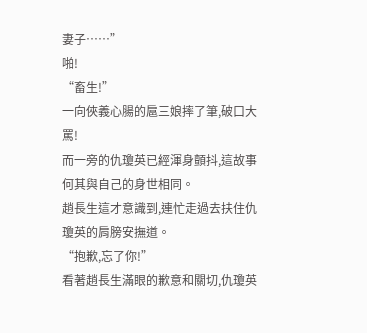妻子……”
啪!
“畜生!”
一向俠義心腸的扈三娘摔了筆,破口大罵!
而一旁的仇瓊英已經渾身顫抖,這故事何其與自己的身世相同。
趙長生這才意識到,連忙走過去扶住仇瓊英的肩膀安撫道。
“抱歉,忘了你!”
看著趙長生滿眼的歉意和關切,仇瓊英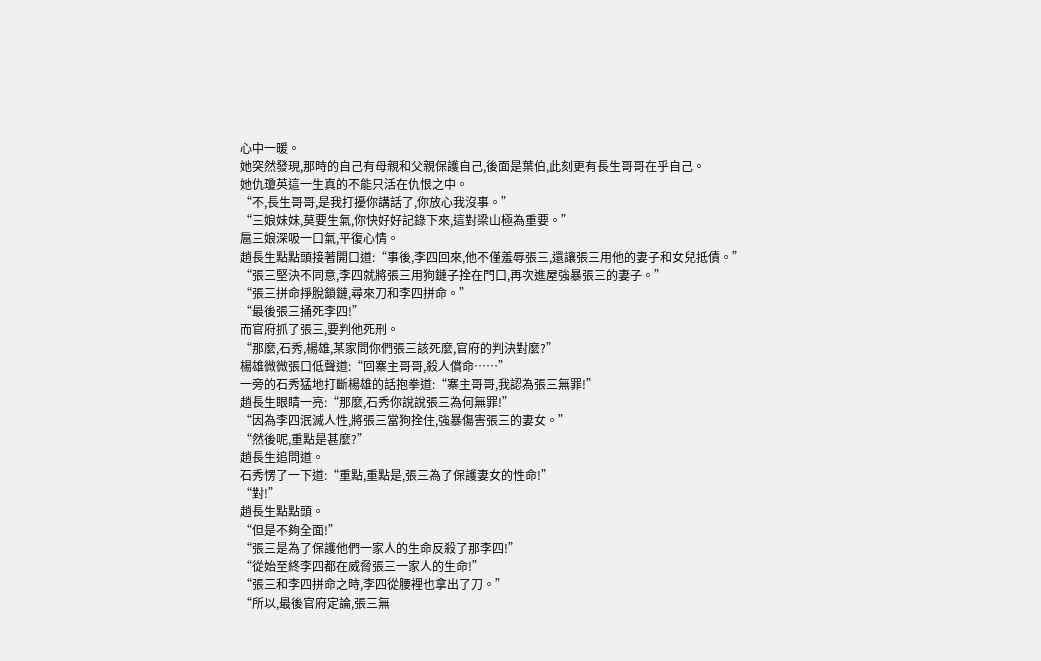心中一暖。
她突然發現,那時的自己有母親和父親保護自己,後面是葉伯,此刻更有長生哥哥在乎自己。
她仇瓊英這一生真的不能只活在仇恨之中。
“不,長生哥哥,是我打擾你講話了,你放心我沒事。”
“三娘妹妹,莫要生氣,你快好好記錄下來,這對梁山極為重要。”
扈三娘深吸一口氣,平復心情。
趙長生點點頭接著開口道:“事後,李四回來,他不僅羞辱張三,還讓張三用他的妻子和女兒抵債。”
“張三堅決不同意,李四就將張三用狗鏈子拴在門口,再次進屋強暴張三的妻子。”
“張三拼命掙脫鎖鏈,尋來刀和李四拼命。”
“最後張三捅死李四!”
而官府抓了張三,要判他死刑。
“那麼,石秀,楊雄,某家問你們張三該死麼,官府的判決對麼?”
楊雄微微張口低聲道:“回寨主哥哥,殺人償命……”
一旁的石秀猛地打斷楊雄的話抱拳道:“寨主哥哥,我認為張三無罪!”
趙長生眼睛一亮:“那麼,石秀你說說張三為何無罪!”
“因為李四泯滅人性,將張三當狗拴住,強暴傷害張三的妻女。”
“然後呢,重點是甚麼?”
趙長生追問道。
石秀愣了一下道:“重點,重點是,張三為了保護妻女的性命!”
“對!”
趙長生點點頭。
“但是不夠全面!”
“張三是為了保護他們一家人的生命反殺了那李四!”
“從始至終李四都在威脅張三一家人的生命!”
“張三和李四拼命之時,李四從腰裡也拿出了刀。”
“所以,最後官府定論,張三無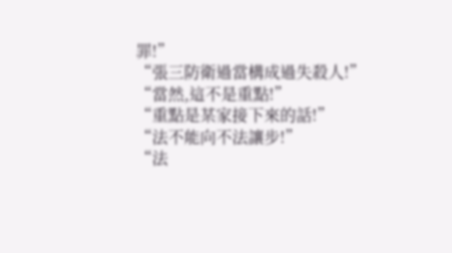罪!”
“張三防衛過當構成過失殺人!”
“當然,這不是重點!”
“重點是某家接下來的話!”
“法不能向不法讓步!”
“法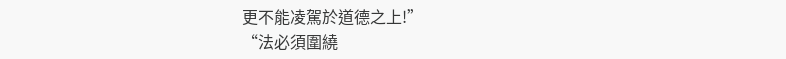更不能凌駕於道德之上!”
“法必須圍繞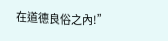在道德良俗之內!”